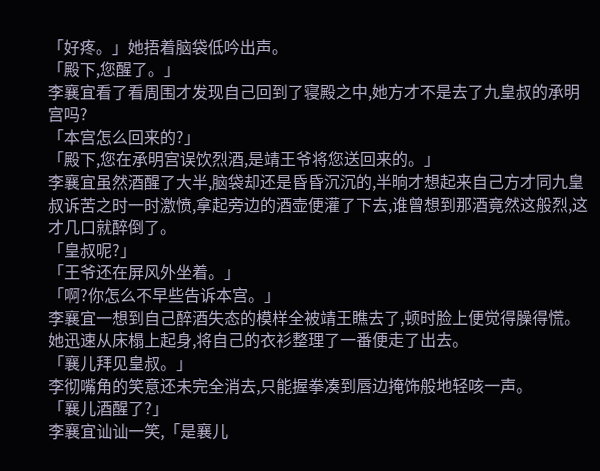「好疼。」她捂着脑袋低吟出声。
「殿下,您醒了。」
李襄宜看了看周围才发现自己回到了寝殿之中,她方才不是去了九皇叔的承明宫吗?
「本宫怎么回来的?」
「殿下,您在承明宫误饮烈酒,是靖王爷将您送回来的。」
李襄宜虽然酒醒了大半,脑袋却还是昏昏沉沉的,半晌才想起来自己方才同九皇叔诉苦之时一时激愤,拿起旁边的酒壶便灌了下去,谁曾想到那酒竟然这般烈,这才几口就醉倒了。
「皇叔呢?」
「王爷还在屏风外坐着。」
「啊?你怎么不早些告诉本宫。」
李襄宜一想到自己醉酒失态的模样全被靖王瞧去了,顿时脸上便觉得臊得慌。
她迅速从床榻上起身,将自己的衣衫整理了一番便走了出去。
「襄儿拜见皇叔。」
李彻嘴角的笑意还未完全消去,只能握拳凑到唇边掩饰般地轻咳一声。
「襄儿酒醒了?」
李襄宜讪讪一笑,「是襄儿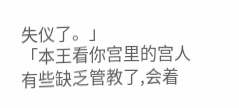失仪了。」
「本王看你宫里的宫人有些缺乏管教了,会着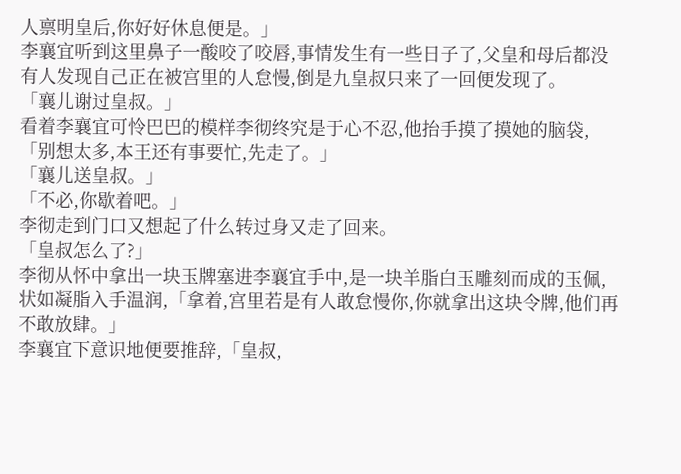人禀明皇后,你好好休息便是。」
李襄宜听到这里鼻子一酸咬了咬唇,事情发生有一些日子了,父皇和母后都没有人发现自己正在被宫里的人怠慢,倒是九皇叔只来了一回便发现了。
「襄儿谢过皇叔。」
看着李襄宜可怜巴巴的模样李彻终究是于心不忍,他抬手摸了摸她的脑袋,「别想太多,本王还有事要忙,先走了。」
「襄儿送皇叔。」
「不必,你歇着吧。」
李彻走到门口又想起了什么转过身又走了回来。
「皇叔怎么了?」
李彻从怀中拿出一块玉牌塞进李襄宜手中,是一块羊脂白玉雕刻而成的玉佩,状如凝脂入手温润,「拿着,宫里若是有人敢怠慢你,你就拿出这块令牌,他们再不敢放肆。」
李襄宜下意识地便要推辞,「皇叔,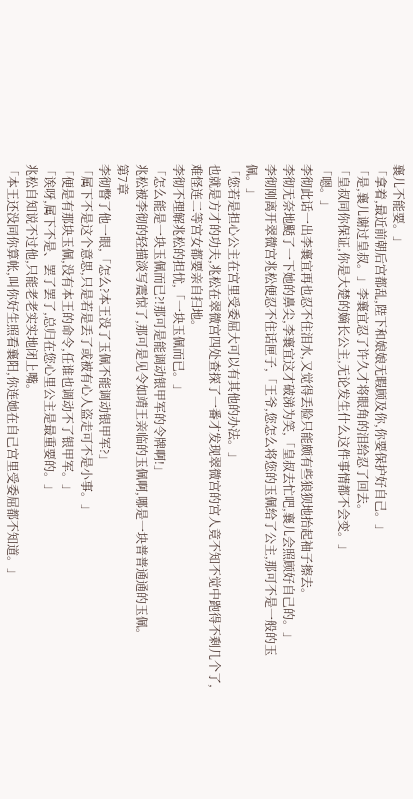襄儿不能要。」
「拿着,最近前朝后宫都乱,陛下和娘娘无暇顾及你,你要保护好自己。」
「是,襄儿谢过皇叔。」李襄宜忍了许久才将眼角的泪给忍了回去。
「皇叔同你保证,你是大楚的嫡长公主,无论发生什么这件事情都不会变。」
「嗯。」
李彻此话一出李襄宜再也忍不住泪水,又觉得丢脸只能颇有些狼狈地抬起袖子擦去。
李彻无奈地颳了一下她的鼻尖,李襄宜这才破涕为笑,「皇叔去忙吧,襄儿会照顾好自己的。」
李彻刚离开翠微宫兆松便忍不住话匣子,「王爷,您怎么将您的玉佩给了公主,那可不是一般的玉佩。」
「您若是担心公主在宫里受委屈大可以有其他的办法。」
也就是方才的功夫,兆松在翠微宫四处查探了一番才发现翠微宫的宫人竟不知不觉中跑得不剩几个了,难怪连二等宫女都要亲自扫地。
李彻不理解兆松的担忧,「一块玉佩而已。」
「怎么能是一块玉佩而已?!那可是能调动银甲军的令牌啊!」
兆松被李彻的轻描淡写震惊了,那可是见令如靖王亲临的玉佩啊,哪是一块普普通通的玉佩。
第7章
李彻瞥了他一眼,「怎么?本王没了玉佩不能调动银甲军?」
「属下不是这个意思,只是若是丢了或被有心人盗走可不是小事。」
「便是有那块玉佩,没有本王的命令,任谁也调动不了银甲军。」
「诶呀,属下不是、罢了罢了,总归在您心里公主是最重要的。」
兆松自知说不过他,只能老老实实地闭上嘴。
「本王还没同你算帐,叫你好生照看襄阳,你连她在自己宫里受委屈都不知道。」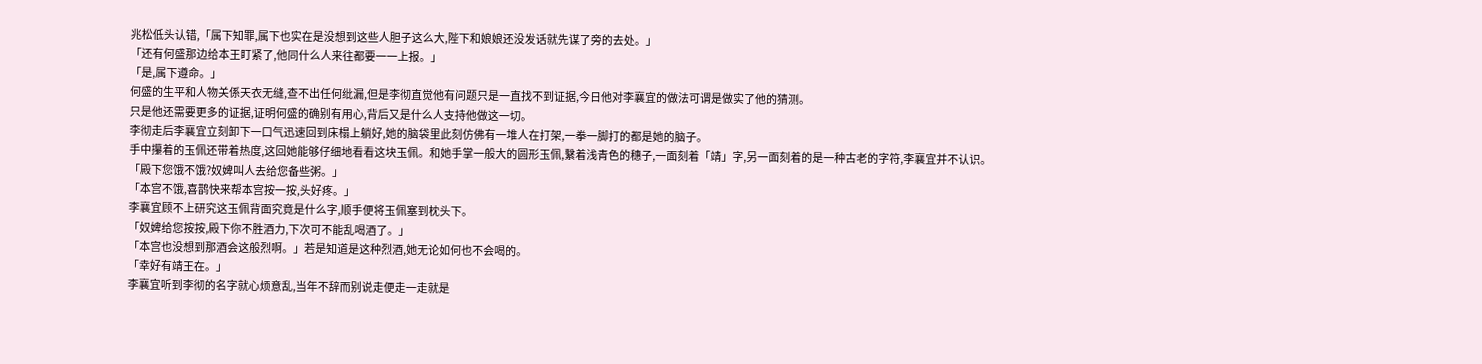兆松低头认错,「属下知罪,属下也实在是没想到这些人胆子这么大,陛下和娘娘还没发话就先谋了旁的去处。」
「还有何盛那边给本王盯紧了,他同什么人来往都要一一上报。」
「是,属下遵命。」
何盛的生平和人物关係天衣无缝,查不出任何纰漏,但是李彻直觉他有问题只是一直找不到证据,今日他对李襄宜的做法可谓是做实了他的猜测。
只是他还需要更多的证据,证明何盛的确别有用心,背后又是什么人支持他做这一切。
李彻走后李襄宜立刻卸下一口气迅速回到床榻上躺好,她的脑袋里此刻仿佛有一堆人在打架,一拳一脚打的都是她的脑子。
手中攥着的玉佩还带着热度,这回她能够仔细地看看这块玉佩。和她手掌一般大的圆形玉佩,繫着浅青色的穗子,一面刻着「靖」字,另一面刻着的是一种古老的字符,李襄宜并不认识。
「殿下您饿不饿?奴婢叫人去给您备些粥。」
「本宫不饿,喜鹊快来帮本宫按一按,头好疼。」
李襄宜顾不上研究这玉佩背面究竟是什么字,顺手便将玉佩塞到枕头下。
「奴婢给您按按,殿下你不胜酒力,下次可不能乱喝酒了。」
「本宫也没想到那酒会这般烈啊。」若是知道是这种烈酒,她无论如何也不会喝的。
「幸好有靖王在。」
李襄宜听到李彻的名字就心烦意乱,当年不辞而别说走便走一走就是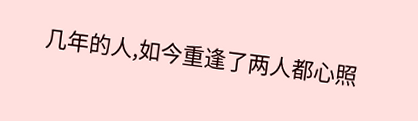几年的人,如今重逢了两人都心照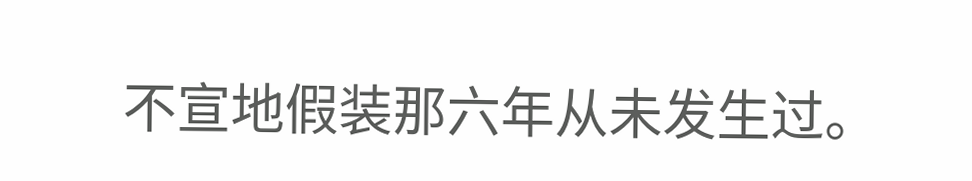不宣地假装那六年从未发生过。